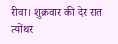रीवा। शुक्रवार की देर रात त्योंथर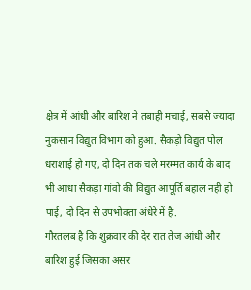क्षेत्र में आंधी और बारिश ने तबाही मचाई, सबसे ज्यादा नुकसान विद्युत विभाग को हुआ. सैकड़ो विद्युत पोल धराशाई हो गए, दो दिन तक चले मरम्मत कार्य के बाद भी आधा सैकड़ा गांवो की विद्युत आपूर्ति बहाल नही हो पाई, दो दिन से उपभोक्ता अंधेरे में है.
गौरतलब है कि शुक्रवार की देर रात तेज आंधी और बारिश हुई जिसका असर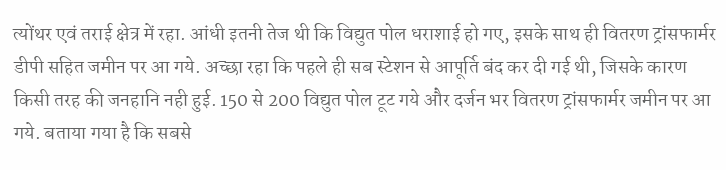त्योंथर एवं तराई क्षेत्र में रहा. आंधी इतनी तेज थी कि विद्युत पोल धराशाई हो गए, इसके साथ ही वितरण ट्रांसफार्मर डीपी सहित जमीन पर आ गये. अच्छा रहा कि पहले ही सब स्टेशन से आपूर्ति बंद कर दी गई थी, जिसके कारण किसी तरह की जनहानि नही हुई. 150 से 200 विद्युत पोल टूट गये और दर्जन भर वितरण ट्रांसफार्मर जमीन पर आ गये. बताया गया है कि सबसे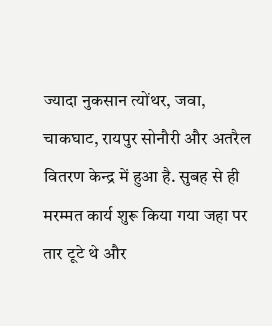ज्यादा नुकसान त्योंथर, जवा, चाकघाट, रायपुर सोनौरी और अतरैल वितरण केन्द्र में हुआ है. सुबह से ही मरम्मत कार्य शुरू किया गया जहा पर तार टूटे थे और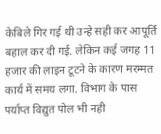केबिले गिर गई थी उन्हे सही कर आपूर्ति बहाल कर दी गई. लेकिन कई जगह 11 हजार की लाइन टूटने के कारण मरम्मत कार्य में समय लगा. विभाग के पास पर्याप्त विद्युत पोल भी नही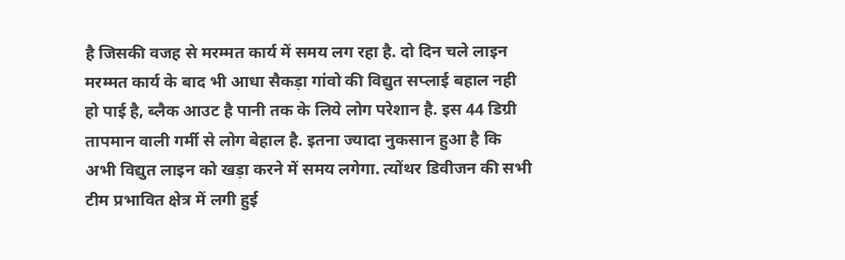है जिसकी वजह से मरम्मत कार्य में समय लग रहा है. दो दिन चले लाइन मरम्मत कार्य के बाद भी आधा सैकड़ा गांवो की विद्युत सप्लाई बहाल नही हो पाई है, ब्लैक आउट है पानी तक के लिये लोग परेशान है. इस 44 डिग्री तापमान वाली गर्मी से लोग बेहाल है. इतना ज्यादा नुकसान हुआ है कि अभी विद्युत लाइन को खड़ा करने में समय लगेगा. त्योंथर डिवीजन की सभी टीम प्रभावित क्षेत्र में लगी हुई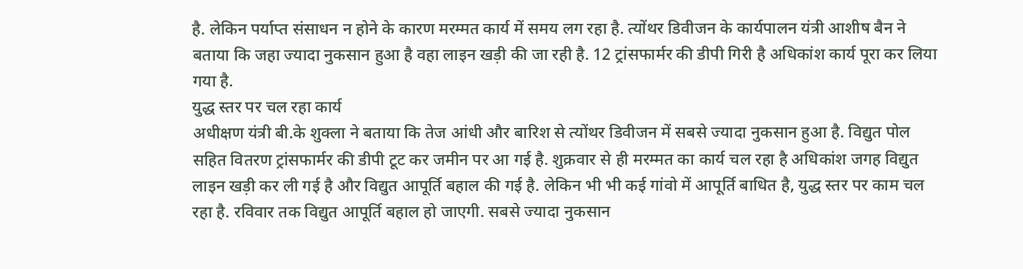है. लेकिन पर्याप्त संसाधन न होने के कारण मरम्मत कार्य में समय लग रहा है. त्योंथर डिवीजन के कार्यपालन यंत्री आशीष बैन ने बताया कि जहा ज्यादा नुकसान हुआ है वहा लाइन खड़ी की जा रही है. 12 ट्रांसफार्मर की डीपी गिरी है अधिकांश कार्य पूरा कर लिया गया है.
युद्ध स्तर पर चल रहा कार्य
अधीक्षण यंत्री बी.के शुक्ला ने बताया कि तेज आंधी और बारिश से त्योंथर डिवीजन में सबसे ज्यादा नुकसान हुआ है. विद्युत पोल सहित वितरण ट्रांसफार्मर की डीपी टूट कर जमीन पर आ गई है. शुक्रवार से ही मरम्मत का कार्य चल रहा है अधिकांश जगह विद्युत लाइन खड़ी कर ली गई है और विद्युत आपूर्ति बहाल की गई है. लेकिन भी भी कई गांवो में आपूर्ति बाधित है, युद्ध स्तर पर काम चल रहा है. रविवार तक विद्युत आपूर्ति बहाल हो जाएगी. सबसे ज्यादा नुकसान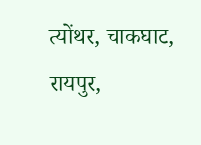त्योंथर, चाकघाट, रायपुर,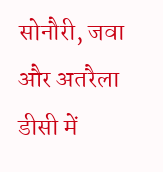सोनौरी, जवा और अतरैला डीसी में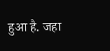हुआ है. जहा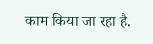काम किया जा रहा है.